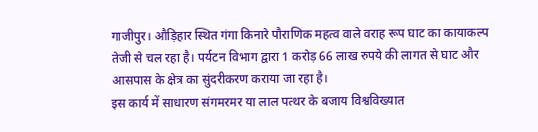गाजीपुर। औड़िहार स्थित गंगा किनारे पौराणिक महत्व वाले वराह रूप घाट का कायाकल्प तेजी से चल रहा है। पर्यटन विभाग द्वारा 1 करोड़ 66 लाख रुपये की लागत से घाट और आसपास के क्षेत्र का सुंदरीकरण कराया जा रहा है।
इस कार्य में साधारण संगमरमर या लाल पत्थर के बजाय विश्वविख्यात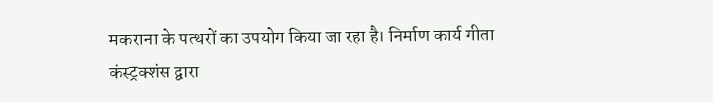मकराना के पत्थरों का उपयोग किया जा रहा है। निर्माण कार्य गीता कंस्ट्रक्शंस द्वारा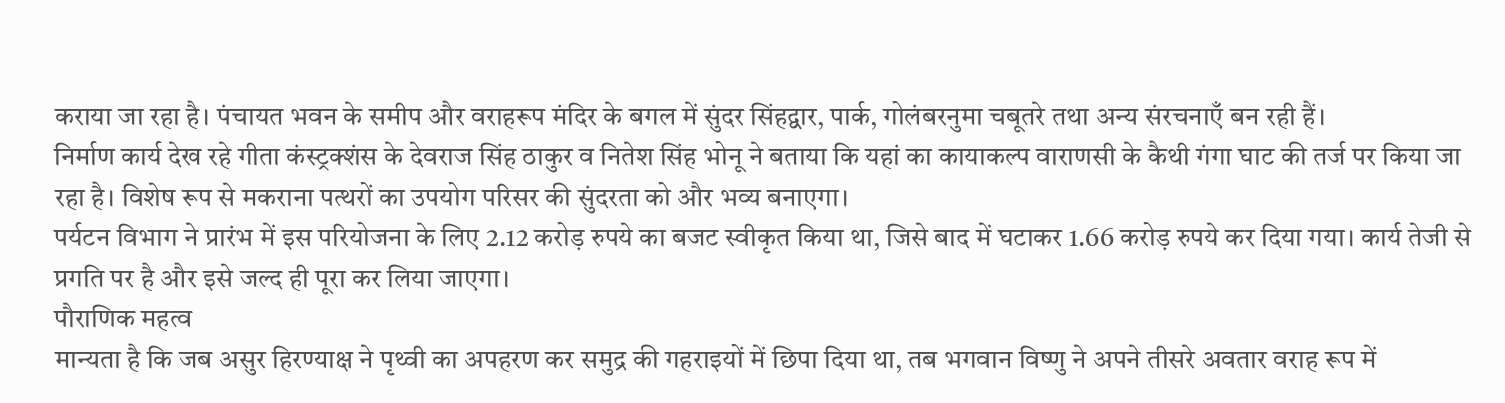कराया जा रहा है। पंचायत भवन के समीप और वराहरूप मंदिर के बगल में सुंदर सिंहद्वार, पार्क, गोलंबरनुमा चबूतरे तथा अन्य संरचनाएँ बन रही हैं।
निर्माण कार्य देख रहे गीता कंस्ट्रक्शंस के देवराज सिंह ठाकुर व नितेश सिंह भोनू ने बताया कि यहां का कायाकल्प वाराणसी के कैथी गंगा घाट की तर्ज पर किया जा रहा है। विशेष रूप से मकराना पत्थरों का उपयोग परिसर की सुंदरता को और भव्य बनाएगा।
पर्यटन विभाग ने प्रारंभ में इस परियोजना के लिए 2.12 करोड़ रुपये का बजट स्वीकृत किया था, जिसे बाद में घटाकर 1.66 करोड़ रुपये कर दिया गया। कार्य तेजी से प्रगति पर है और इसे जल्द ही पूरा कर लिया जाएगा।
पौराणिक महत्व
मान्यता है कि जब असुर हिरण्याक्ष ने पृथ्वी का अपहरण कर समुद्र की गहराइयों में छिपा दिया था, तब भगवान विष्णु ने अपने तीसरे अवतार वराह रूप में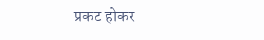प्रकट होकर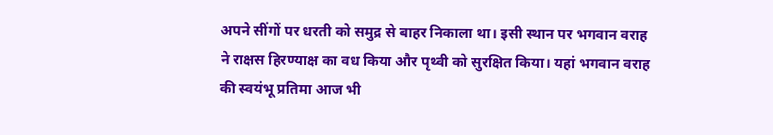अपने सींगों पर धरती को समुद्र से बाहर निकाला था। इसी स्थान पर भगवान वराह ने राक्षस हिरण्याक्ष का वध किया और पृथ्वी को सुरक्षित किया। यहां भगवान वराह की स्वयंभू प्रतिमा आज भी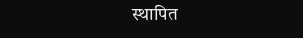स्थापित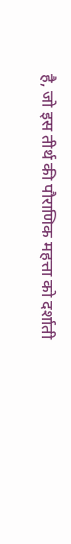है, जो इस तीर्थ की पौराणिक महत्ता को दर्शाती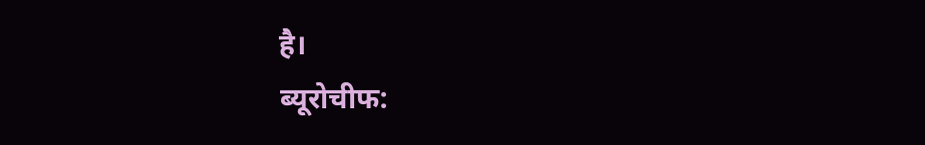है।
ब्यूरोचीफ: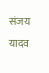संजय यादव